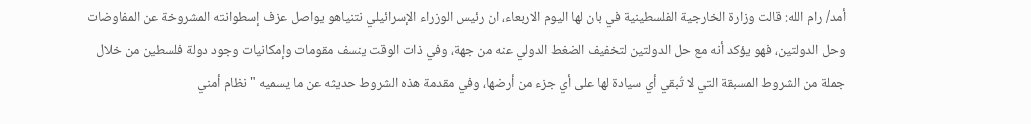أمد/ رام الله: قالت وزارة الخارجية الفلسطينية في بان لها اليوم الاربعاء، ان رئيس الوزراء الإسرائيلي نتنياهو يواصل عزف إسطوانته المشروخة عن المفاوضات وحل الدولتين، فهو يؤكد أنه مع حل الدولتين لتخفيف الضغط الدولي عنه من جهة، وفي ذات الوقت ينسف مقومات وإمكانيات وجود دولة فلسطين من خلال جملة من الشروط المسبقة التي لا تُبقي أي سيادة لها على أي جزء من أرضها، وفي مقدمة هذه الشروط حديثه عن ما يسميه " نظام أمني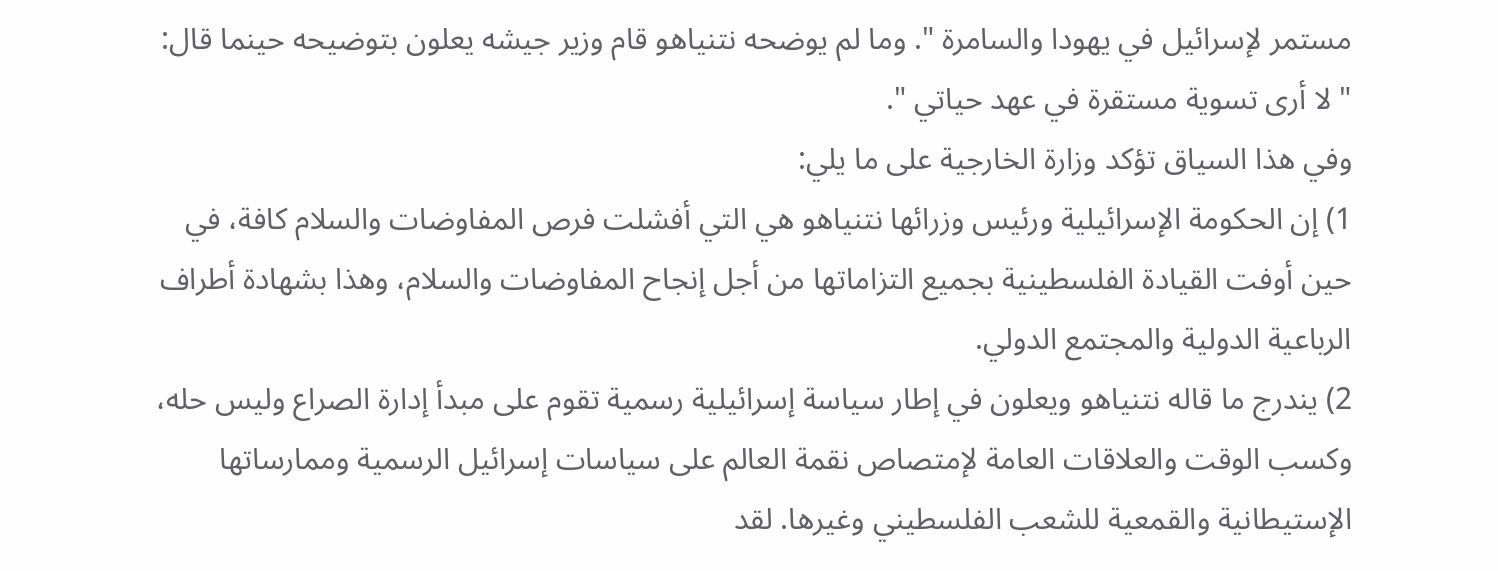مستمر لإسرائيل في يهودا والسامرة ". وما لم يوضحه نتنياهو قام وزير جيشه يعلون بتوضيحه حينما قال: " لا أرى تسوية مستقرة في عهد حياتي ".
وفي هذا السياق تؤكد وزارة الخارجية على ما يلي:
1) إن الحكومة الإسرائيلية ورئيس وزرائها نتنياهو هي التي أفشلت فرص المفاوضات والسلام كافة، في حين أوفت القيادة الفلسطينية بجميع التزاماتها من أجل إنجاح المفاوضات والسلام، وهذا بشهادة أطراف الرباعية الدولية والمجتمع الدولي.
2) يندرج ما قاله نتنياهو ويعلون في إطار سياسة إسرائيلية رسمية تقوم على مبدأ إدارة الصراع وليس حله، وكسب الوقت والعلاقات العامة لإمتصاص نقمة العالم على سياسات إسرائيل الرسمية وممارساتها الإستيطانية والقمعية للشعب الفلسطيني وغيرها. لقد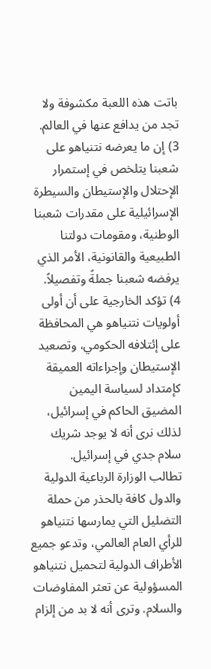باتت هذه اللعبة مكشوفة ولا تجد من يدافع عنها في العالم.
3) إن ما يعرضه نتنياهو على شعبنا يتلخص في إستمرار الإحتلال والإستيطان والسيطرة الإسرائيلية على مقدرات شعبنا الوطنية، ومقومات دولتنا الطبيعية والقانونية، الأمر الذي يرفضه شعبنا جملةً وتفصيلاً.
4) تؤكد الخارجية على أن أولى أولويات نتنياهو هي المحافظة على إئتلافه الحكومي، وتصعيد الإستيطان وإجراءاته العميقة كإمتداد لسياسة اليمين المضيق الحاكم في إسرائيل، لذلك نرى أنه لا يوجد شريك سلام جدي في إسرائيل.
تطالب الوزارة الرباعية الدولية والدول كافة بالحذر من حملة التضليل التي يمارسها نتنياهو للرأي العام العالمي، وتدعو جميع الأطراف الدولية لتحميل نتنياهو المسؤولية عن تعثر المفاوضات والسلام. وترى أنه لا بد من إلزام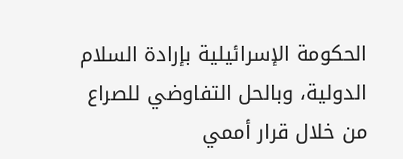الحكومة الإسرائيلية بإرادة السلام الدولية، وبالحل التفاوضي للصراع من خلال قرار أممي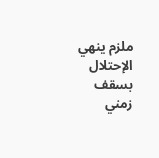ملزم ينهي الإحتلال بسقف زمني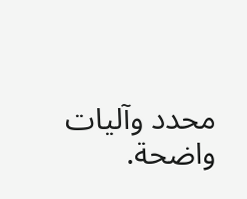محدد وآليات واضحة.